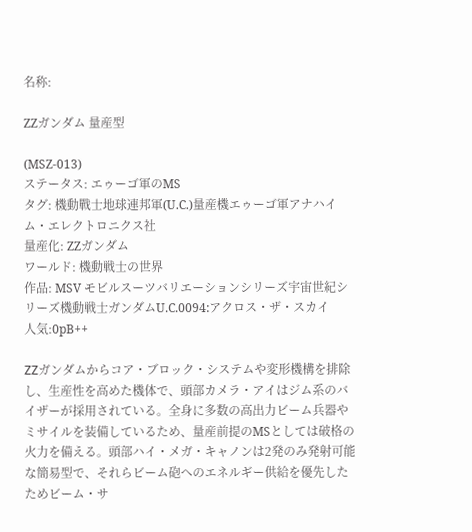名称:

ZZガンダム 量産型

(MSZ-013)
ステータス: エゥーゴ軍のMS
タグ: 機動戰士地球連邦軍(U.C.)量産機エゥーゴ軍アナハイム・エレクトロニクス社
量産化: ZZガンダム
ワールド: 機動戦士の世界
作品: MSV モビルスーツバリエーションシリーズ宇宙世紀シリーズ機動戦士ガンダムU.C.0094:アクロス・ザ・スカイ
人気:0pB++

ΖΖガンダムからコア・ブロック・システムや変形機構を排除し、生産性を高めた機体で、頭部カメラ・アイはジム系のバイザーが採用されている。全身に多数の高出力ビーム兵器やミサイルを装備しているため、量産前提のMSとしては破格の火力を備える。頭部ハイ・メガ・キャノンは2発のみ発射可能な簡易型で、それらビーム砲へのエネルギー供給を優先したためビーム・サ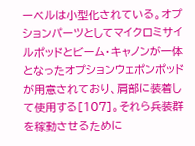ーベルは小型化されている。オプションパーツとしてマイクロミサイルポッドとビーム・キャノンが一体となったオプションウェポンポッドが用意されており、肩部に装着して使用する[107]。それら兵装群を稼動させるために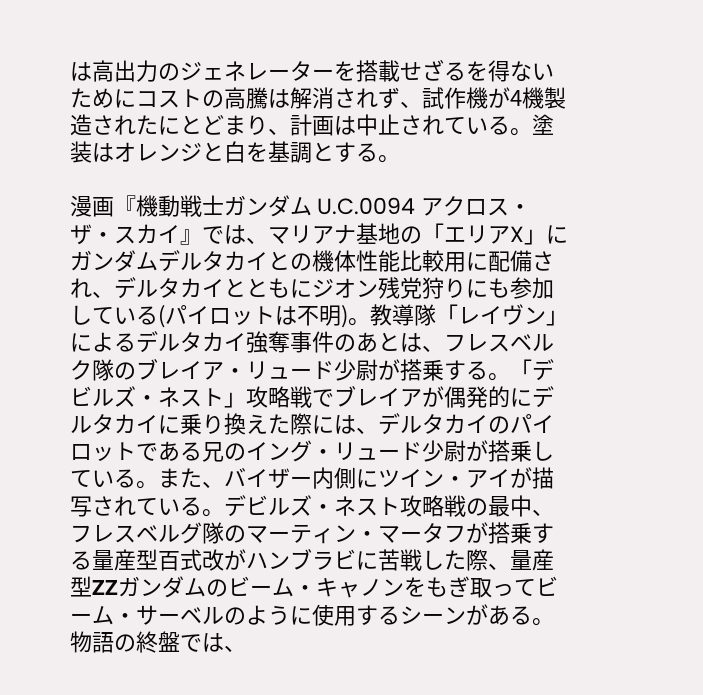は高出力のジェネレーターを搭載せざるを得ないためにコストの高騰は解消されず、試作機が4機製造されたにとどまり、計画は中止されている。塗装はオレンジと白を基調とする。

漫画『機動戦士ガンダム U.C.0094 アクロス・ザ・スカイ』では、マリアナ基地の「エリアX」にガンダムデルタカイとの機体性能比較用に配備され、デルタカイとともにジオン残党狩りにも参加している(パイロットは不明)。教導隊「レイヴン」によるデルタカイ強奪事件のあとは、フレスベルク隊のブレイア・リュード少尉が搭乗する。「デビルズ・ネスト」攻略戦でブレイアが偶発的にデルタカイに乗り換えた際には、デルタカイのパイロットである兄のイング・リュード少尉が搭乗している。また、バイザー内側にツイン・アイが描写されている。デビルズ・ネスト攻略戦の最中、フレスベルグ隊のマーティン・マータフが搭乗する量産型百式改がハンブラビに苦戦した際、量産型ΖΖガンダムのビーム・キャノンをもぎ取ってビーム・サーベルのように使用するシーンがある。物語の終盤では、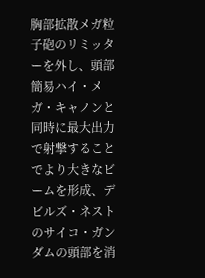胸部拡散メガ粒子砲のリミッターを外し、頭部簡易ハイ・メガ・キャノンと同時に最大出力で射撃することでより大きなビームを形成、デビルズ・ネストのサイコ・ガンダムの頭部を消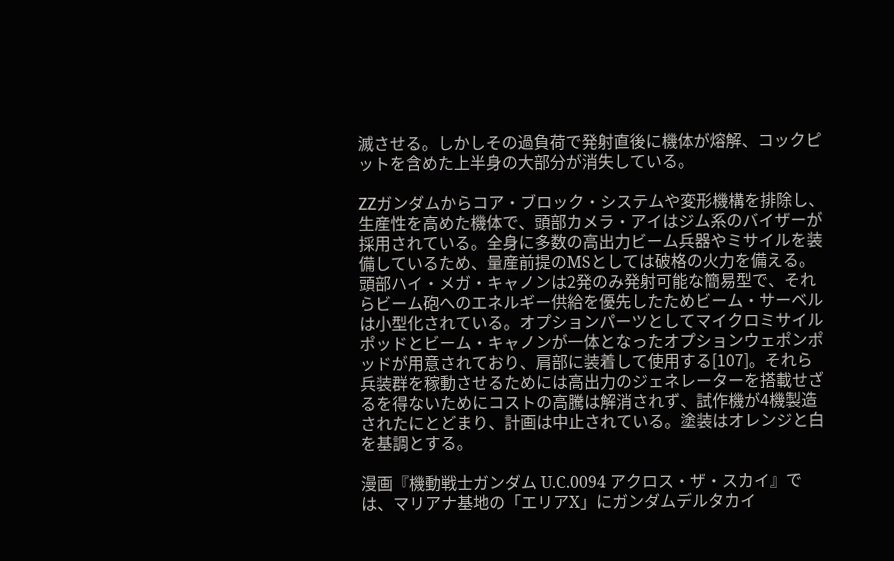滅させる。しかしその過負荷で発射直後に機体が熔解、コックピットを含めた上半身の大部分が消失している。

ΖΖガンダムからコア・ブロック・システムや変形機構を排除し、生産性を高めた機体で、頭部カメラ・アイはジム系のバイザーが採用されている。全身に多数の高出力ビーム兵器やミサイルを装備しているため、量産前提のMSとしては破格の火力を備える。頭部ハイ・メガ・キャノンは2発のみ発射可能な簡易型で、それらビーム砲へのエネルギー供給を優先したためビーム・サーベルは小型化されている。オプションパーツとしてマイクロミサイルポッドとビーム・キャノンが一体となったオプションウェポンポッドが用意されており、肩部に装着して使用する[107]。それら兵装群を稼動させるためには高出力のジェネレーターを搭載せざるを得ないためにコストの高騰は解消されず、試作機が4機製造されたにとどまり、計画は中止されている。塗装はオレンジと白を基調とする。

漫画『機動戦士ガンダム U.C.0094 アクロス・ザ・スカイ』では、マリアナ基地の「エリアX」にガンダムデルタカイ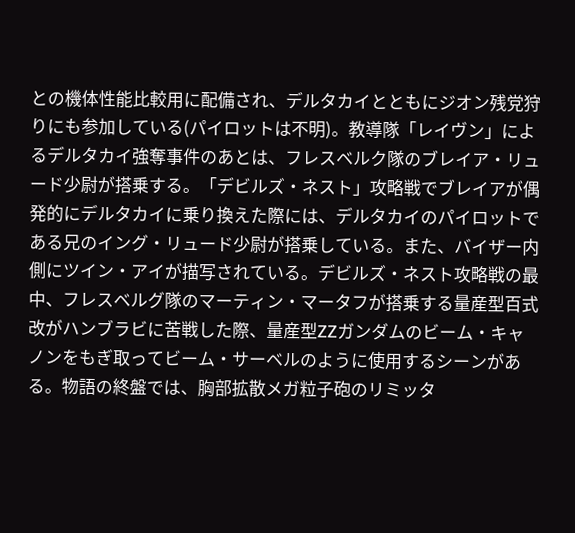との機体性能比較用に配備され、デルタカイとともにジオン残党狩りにも参加している(パイロットは不明)。教導隊「レイヴン」によるデルタカイ強奪事件のあとは、フレスベルク隊のブレイア・リュード少尉が搭乗する。「デビルズ・ネスト」攻略戦でブレイアが偶発的にデルタカイに乗り換えた際には、デルタカイのパイロットである兄のイング・リュード少尉が搭乗している。また、バイザー内側にツイン・アイが描写されている。デビルズ・ネスト攻略戦の最中、フレスベルグ隊のマーティン・マータフが搭乗する量産型百式改がハンブラビに苦戦した際、量産型ΖΖガンダムのビーム・キャノンをもぎ取ってビーム・サーベルのように使用するシーンがある。物語の終盤では、胸部拡散メガ粒子砲のリミッタ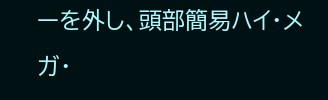ーを外し、頭部簡易ハイ・メガ・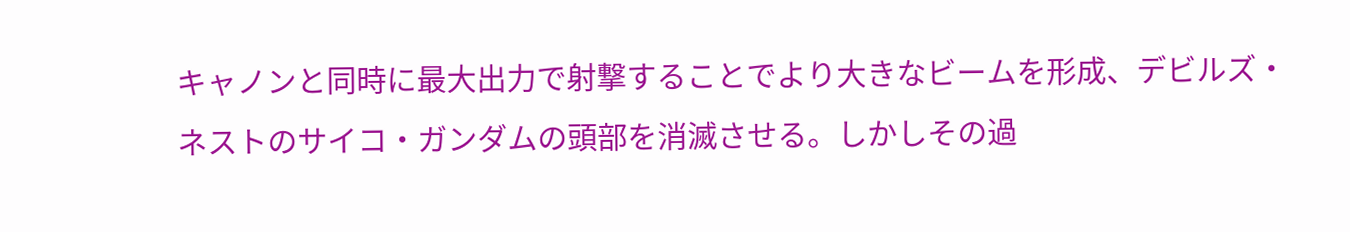キャノンと同時に最大出力で射撃することでより大きなビームを形成、デビルズ・ネストのサイコ・ガンダムの頭部を消滅させる。しかしその過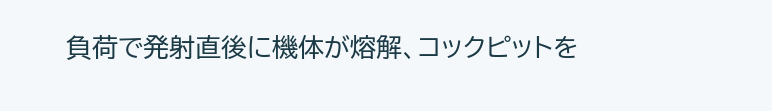負荷で発射直後に機体が熔解、コックピットを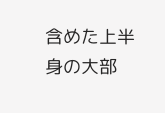含めた上半身の大部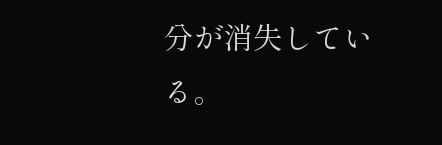分が消失している。